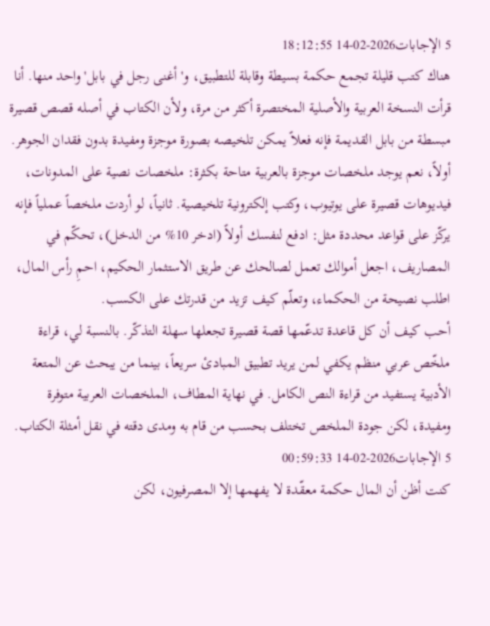5 الإجابات2026-02-14 18:12:55
هناك كتب قليلة تجمع حكمة بسيطة وقابلة للتطبيق، و'أغنى رجل في بابل' واحد منها. أنا قرأت النسخة العربية والأصلية المختصرة أكثر من مرة، ولأن الكتاب في أصله قصص قصيرة مبسطة من بابل القديمة فإنه فعلاً يمكن تلخيصه بصورة موجزة ومفيدة بدون فقدان الجوهر.
أولاً، نعم يوجد ملخصات موجزة بالعربية متاحة بكثرة: ملخصات نصية على المدونات، فيديوهات قصيرة على يوتيوب، وكتب إلكترونية تلخيصية. ثانياً، لو أردت ملخصاً عملياً فإنه يركّز على قواعد محددة مثل: ادفع لنفسك أولاً (ادخر 10% من الدخل)، تحكّم في المصاريف، اجعل أموالك تعمل لصالحك عن طريق الاستثمار الحكيم، احمِ رأس المال، اطلب نصيحة من الحكماء، وتعلّم كيف تزيد من قدرتك على الكسب.
أحب كيف أن كل قاعدة تدعّمها قصة قصيرة تجعلها سهلة التذكّر. بالنسبة لي، قراءة ملخّص عربي منظم يكفي لمن يريد تطبيق المبادئ سريعاً، بينما من يبحث عن المتعة الأدبية يستفيد من قراءة النص الكامل. في نهاية المطاف، الملخصات العربية متوفرة ومفيدة، لكن جودة الملخص تختلف بحسب من قام به ومدى دقته في نقل أمثلة الكتاب.
5 الإجابات2026-02-14 00:59:33
كنت أظن أن المال حكمة معقّدة لا يفهمها إلا المصرفيون، لكن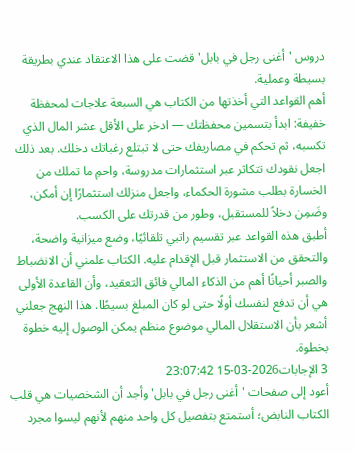دروس 'أغنى رجل في بابل' قضت على هذا الاعتقاد عندي بطريقة بسيطة وعملية.
أهم القواعد التي أخذتها من الكتاب هي السبعة علاجات لمحفظة خفيفة: ابدأ بتسمين محفظتك — ادخر على الأقل عشر المال الذي تكسبه، ثم تحكم في مصاريفك حتى لا تبتلع رغباتك دخلك. بعد ذلك اجعل نقودك تتكاثر عبر استثمارات مدروسة، واحمِ ما تملك من الخسارة بطلب مشورة الحكماء، واجعل منزلك استثمارًا إن أمكن، وضَمِن دخلاً للمستقبل، وطور من قدرتك على الكسب.
أطبق هذه القواعد عبر تقسيم راتبي تلقائيًا، وضع ميزانية واضحة، والتحقق من الاستثمار قبل الإقدام عليه. الكتاب علمني أن الانضباط والصبر أحيانًا أهم من الذكاء المالي فائق التعقيد، وأن القاعدة الأولى هي أن تدفع لنفسك أولًا حتى لو كان المبلغ بسيطًا. هذا النهج جعلني أشعر بأن الاستقلال المالي موضوع منظم يمكن الوصول إليه خطوة بخطوة.
3 الإجابات2026-03-15 23:07:42
أعود إلى صفحات 'أغنى رجل في بابل' وأجد أن الشخصيات هي قلب الكتاب النابض؛ أستمتع بتفصيل كل واحد منهم لأنهم ليسوا مجرد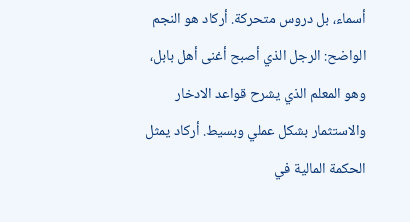أسماء، بل دروس متحركة. أركاد هو النجم الواضح: الرجل الذي أصبح أغنى أهل بابل، وهو المعلم الذي يشرح قواعد الادخار والاستثمار بشكل عملي وبسيط. أركاد يمثل الحكمة المالية في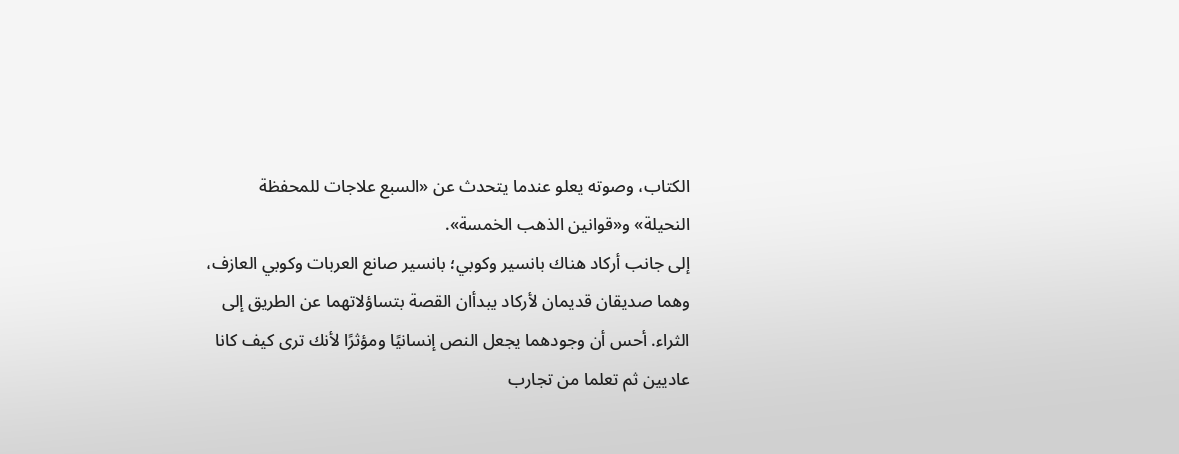الكتاب، وصوته يعلو عندما يتحدث عن «السبع علاجات للمحفظة النحيلة» و«قوانين الذهب الخمسة».
إلى جانب أركاد هناك بانسير وكوبي؛ بانسير صانع العربات وكوبي العازف، وهما صديقان قديمان لأركاد يبدأان القصة بتساؤلاتهما عن الطريق إلى الثراء. أحس أن وجودهما يجعل النص إنسانيًا ومؤثرًا لأنك ترى كيف كانا عاديين ثم تعلما من تجارب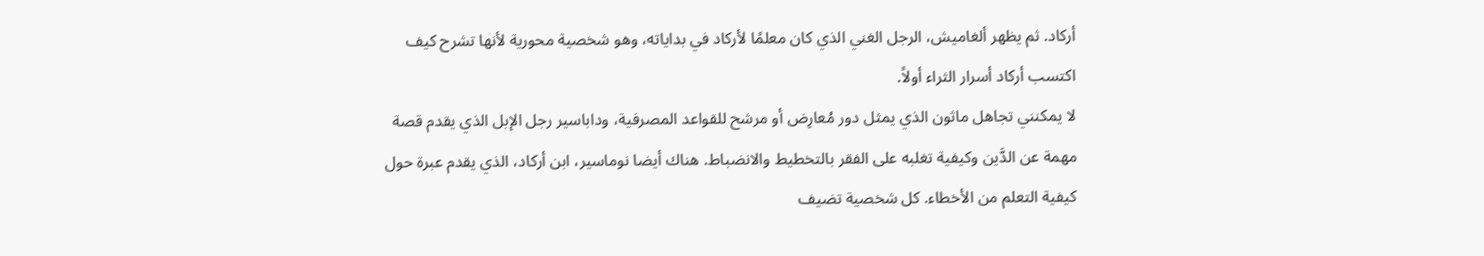أركاد. ثم يظهر ألغاميش، الرجل الغني الذي كان معلمًا لأركاد في بداياته، وهو شخصية محورية لأنها تشرح كيف اكتسب أركاد أسرار الثراء أولاً.
لا يمكنني تجاهل ماثون الذي يمثل دور مُعارِض أو مرشح للقواعد المصرفية، وداباسير رجل الإبل الذي يقدم قصة مهمة عن الدَّين وكيفية تغلبه على الفقر بالتخطيط والانضباط. هناك أيضا نوماسير، ابن أركاد، الذي يقدم عبرة حول كيفية التعلم من الأخطاء. كل شخصية تضيف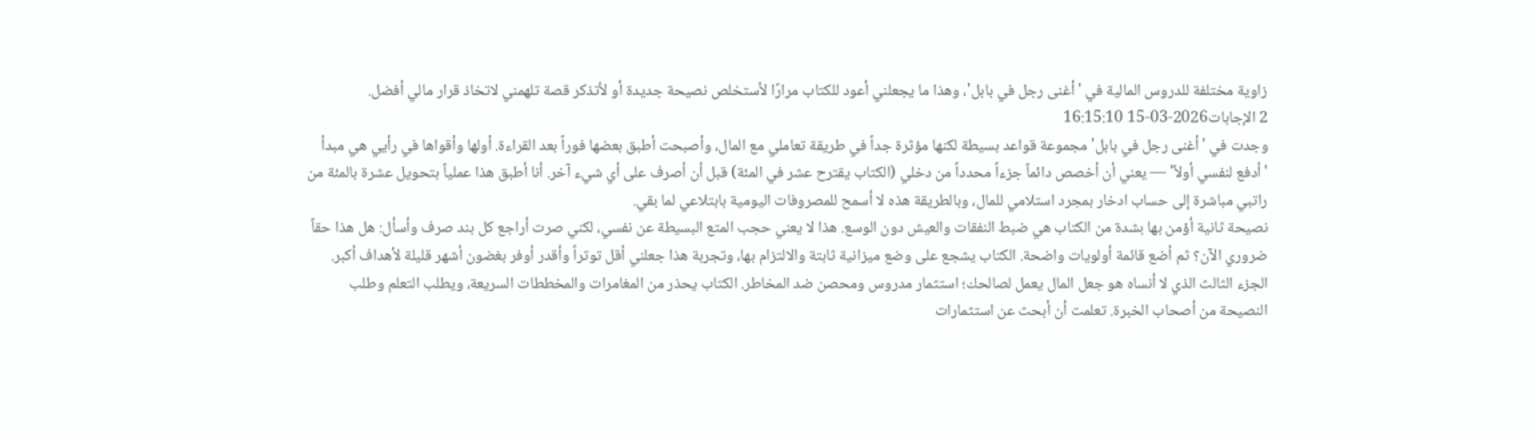زاوية مختلفة للدروس المالية في 'أغنى رجل في بابل'، وهذا ما يجعلني أعود للكتاب مرارًا لأستخلص نصيحة جديدة أو لأتذكر قصة تلهمني لاتخاذ قرار مالي أفضل.
2 الإجابات2026-03-15 16:15:10
وجدت في 'أغنى رجل في بابل' مجموعة قواعد بسيطة لكنها مؤثرة جداً في طريقة تعاملي مع المال، وأصبحت أطبق بعضها فوراً بعد القراءة. أولها وأقواها في رأيي هي مبدأ 'أدفع لنفسي أولاً' — يعني أن أخصص دائماً جزءاً محدداً من دخلي (الكتاب يقترح عشر في المئة) قبل أن أصرف على أي شيء آخر. أنا أطبق هذا عملياً بتحويل عشرة بالمئة من راتبي مباشرة إلى حساب ادخار بمجرد استلامي للمال، وبالطريقة هذه لا أسمح للمصروفات اليومية بابتلاعي لما بقي.
نصيحة ثانية أؤمن بها بشدة من الكتاب هي ضبط النفقات والعيش دون الوسع. هذا لا يعني حجب المتع البسيطة عن نفسي، لكني صرت أراجع كل بند صرف وأسأل: هل هذا حقاً ضروري الآن؟ ثم أضع قائمة أولويات واضحة. الكتاب يشجع على وضع ميزانية ثابتة والالتزام بها، وتجربة هذا جعلني أقل توتراً وأقدر أوفر بغضون أشهر قليلة لأهداف أكبر.
الجزء الثالث الذي لا أنساه هو جعل المال يعمل لصالحك؛ استثمار مدروس ومحصن ضد المخاطر. الكتاب يحذر من المغامرات والمخططات السريعة، ويطلب التعلم وطلب النصيحة من أصحاب الخبرة. تعلمت أن أبحث عن استثمارات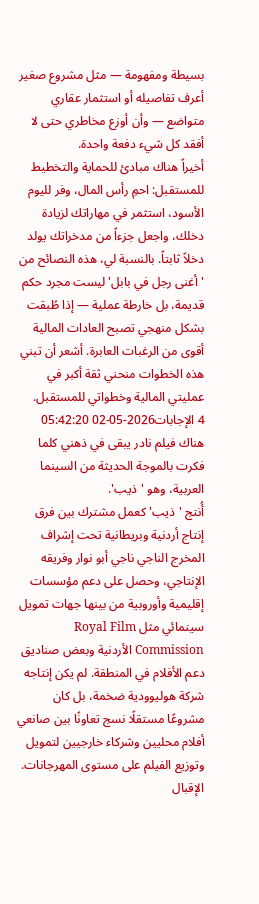بسيطة ومفهومة — مثل مشروع صغير أعرف تفاصيله أو استثمار عقاري متواضع — وأن أوزع مخاطري حتى لا أفقد كل شيء دفعة واحدة.
أخيراً هناك مبادئ للحماية والتخطيط للمستقبل: احمِ رأس المال، وفر لليوم الأسود، استثمر في مهاراتك لزيادة دخلك، واجعل جزءاً من مدخراتك يولد دخلاً ثابتاً. بالنسبة لي، هذه النصائح من 'أغنى رجل في بابل' ليست مجرد حكم قديمة، بل خارطة عملية — إذا طُبقت بشكل منهجي تصبح العادات المالية أقوى من الرغبات العابرة. أشعر أن تبني هذه الخطوات منحني ثقة أكبر في عمليتي المالية وخطواتي للمستقبل.
4 الإجابات2026-05-02 05:42:20
هناك فيلم نادر يبقى في ذهني كلما فكرت بالموجة الحديثة من السينما العربية، وهو 'ذيب'.
أُنتج 'ذيب' كعمل مشترك بين فرق إنتاج أردنية وبريطانية تحت إشراف المخرج الناجي ناجي أبو نوار وفريقه الإنتاجي، وحصل على دعم مؤسسات إقليمية وأوروبية من بينها جهات تمويل سينمائي مثل Royal Film Commission الأردنية وبعض صناديق دعم الأفلام في المنطقة. لم يكن إنتاجه شركة هوليوودية ضخمة، بل كان مشروعًا مستقلًا نسج تعاونًا بين صانعي أفلام محليين وشركاء خارجيين لتمويل وتوزيع الفيلم على مستوى المهرجانات.
الإقبال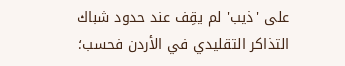على 'ذيب' لم يقِف عند حدود شباك التذاكر التقليدي في الأردن فحسب؛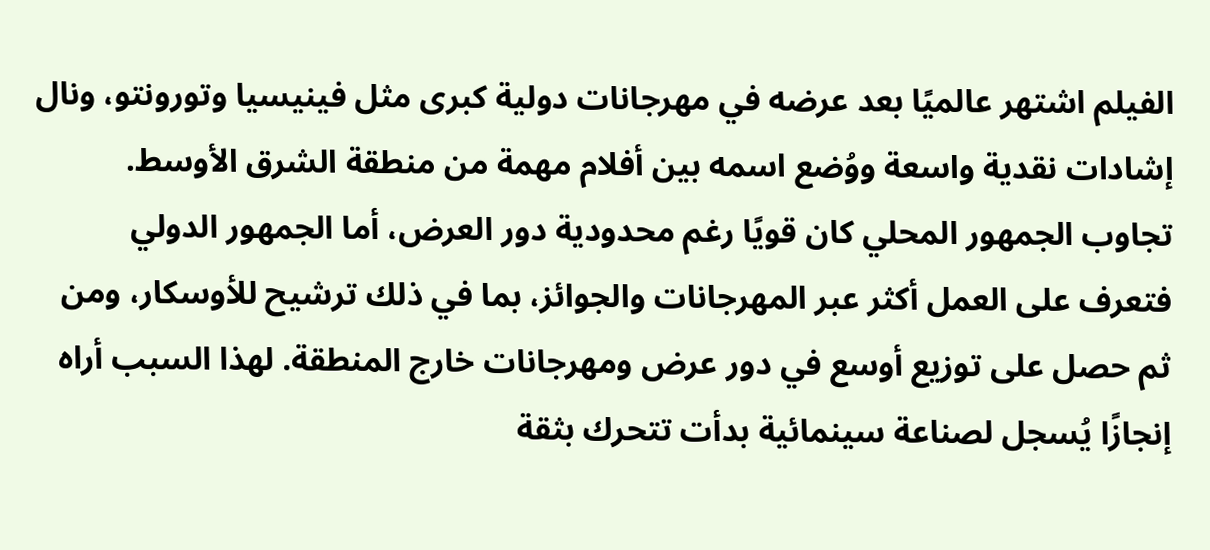الفيلم اشتهر عالميًا بعد عرضه في مهرجانات دولية كبرى مثل فينيسيا وتورونتو، ونال إشادات نقدية واسعة ووُضع اسمه بين أفلام مهمة من منطقة الشرق الأوسط. تجاوب الجمهور المحلي كان قويًا رغم محدودية دور العرض، أما الجمهور الدولي فتعرف على العمل أكثر عبر المهرجانات والجوائز، بما في ذلك ترشيح للأوسكار، ومن ثم حصل على توزيع أوسع في دور عرض ومهرجانات خارج المنطقة. لهذا السبب أراه إنجازًا يُسجل لصناعة سينمائية بدأت تتحرك بثقة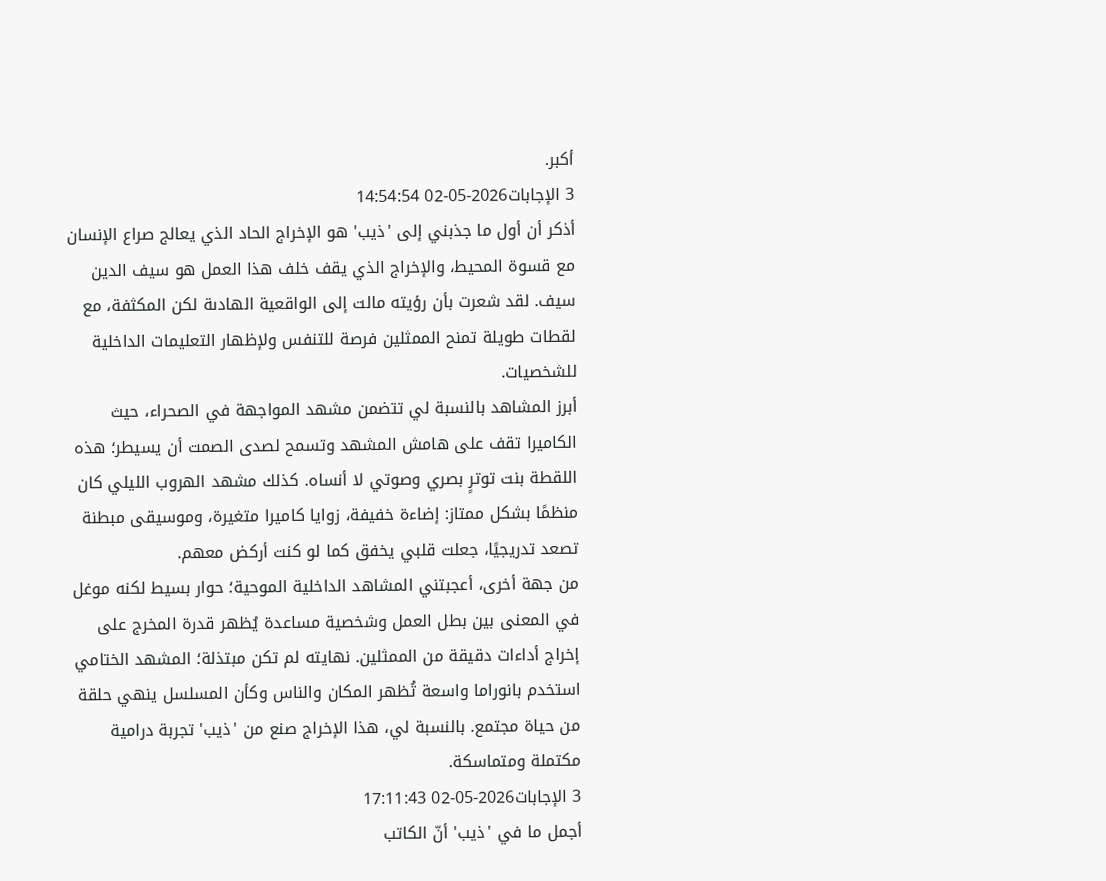أكبر.
3 الإجابات2026-05-02 14:54:54
أذكر أن أول ما جذبني إلى 'ذيب' هو الإخراج الحاد الذي يعالج صراع الإنسان مع قسوة المحيط، والإخراج الذي يقف خلف هذا العمل هو سيف الدين سيف. لقد شعرت بأن رؤيته مالت إلى الواقعية الهادىة لكن المكثفة، مع لقطات طويلة تمنح الممثلين فرصة للتنفس ولإظهار التعليمات الداخلية للشخصيات.
أبرز المشاهد بالنسبة لي تتضمن مشهد المواجهة في الصحراء، حيث الكاميرا تقف على هامش المشهد وتسمح لصدى الصمت أن يسيطر؛ هذه اللقطة بنت توترٍ بصري وصوتي لا أنساه. كذلك مشهد الهروب الليلي كان منظمًا بشكل ممتاز: إضاءة خفيفة، زوايا كاميرا متغيرة، وموسيقى مبطنة تصعد تدريجيًا، جعلت قلبي يخفق كما لو كنت أركض معهم.
من جهة أخرى، أعجبتني المشاهد الداخلية الموحية؛ حوار بسيط لكنه موغل في المعنى بين بطل العمل وشخصية مساعدة يُظهر قدرة المخرج على إخراج أداءات دقيقة من الممثلين. نهايته لم تكن مبتذلة؛ المشهد الختامي استخدم بانوراما واسعة تُظهر المكان والناس وكأن المسلسل ينهي حلقة من حياة مجتمع. بالنسبة لي، هذا الإخراج صنع من 'ذيب' تجربة درامية مكتملة ومتماسكة.
3 الإجابات2026-05-02 17:11:43
أجمل ما في 'ذيب' أنّ الكاتب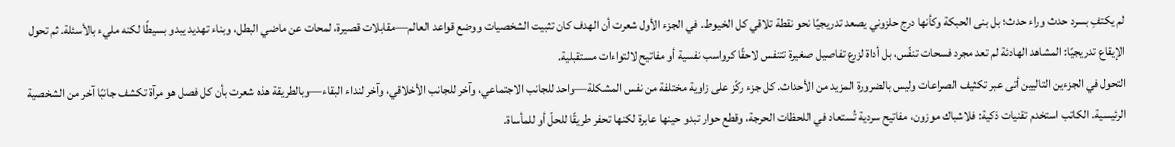لم يكتفِ بسرد حدث وراء حدث؛ بل بنى الحبكة وكأنها درج حلزوني يصعد تدريجيًا نحو نقطة تلاقي كل الخيوط. في الجزء الأول شعرت أن الهدف كان تثبيت الشخصيات ووضع قواعد العالم—مقابلات قصيرة، لمحات عن ماضي البطل، وبناء تهديد يبدو بسيطًا لكنه مليء بالأسئلة. ثم تحول الإيقاع تدريجيًا: المشاهد الهادئة لم تعد مجرد فسحات تنفّس، بل أداة لزرع تفاصيل صغيرة تتنفس لاحقًا كرواسب نفسية أو مفاتيح لالتواءات مستقبلية.
التحول في الجزءين التاليين أتى عبر تكثيف الصراعات وليس بالضرورة المزيد من الأحداث. كل جزء ركّز على زاوية مختلفة من نفس المشكلة—واحد للجانب الاجتماعي، وآخر للجانب الأخلاقي، وآخر لنداء البقاء—وبالطريقة هذه شعرت بأن كل فصل هو مرآة تكشف جانبًا آخر من الشخصية الرئيسية. الكاتب استخدم تقنيات ذكية: فلاشباك موزون، مفاتيح سردية تُستعاد في اللحظات الحرجة، وقطع حوار تبدو حينها عابرة لكنها تحفر طريقًا للحلّ أو للمأساة.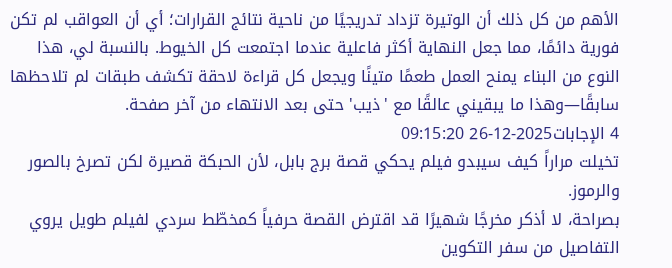الأهم من كل ذلك أن الوتيرة تزداد تدريجيًا من ناحية نتائج القرارات؛ أي أن العواقب لم تكن فورية دائمًا، مما جعل النهاية أكثر فاعلية عندما اجتمعت كل الخيوط. بالنسبة لي، هذا النوع من البناء يمنح العمل طعمًا متينًا ويجعل كل قراءة لاحقة تكشف طبقات لم تلاحظها سابقًا—وهذا ما يبقيني عالقًا مع 'ذيب' حتى بعد الانتهاء من آخر صفحة.
4 الإجابات2025-12-26 09:15:20
تخيلت مراراً كيف سيبدو فيلم يحكي قصة برج بابل، لأن الحبكة قصيرة لكن تصرخ بالصور والرموز.
بصراحة، لا أذكر مخرجًا شهيرًا قد اقترض القصة حرفياً كمخطّط سردي لفيلم طويل يروي التفاصيل من سفر التكوين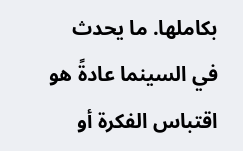بكاملها. ما يحدث في السينما عادةً هو اقتباس الفكرة أو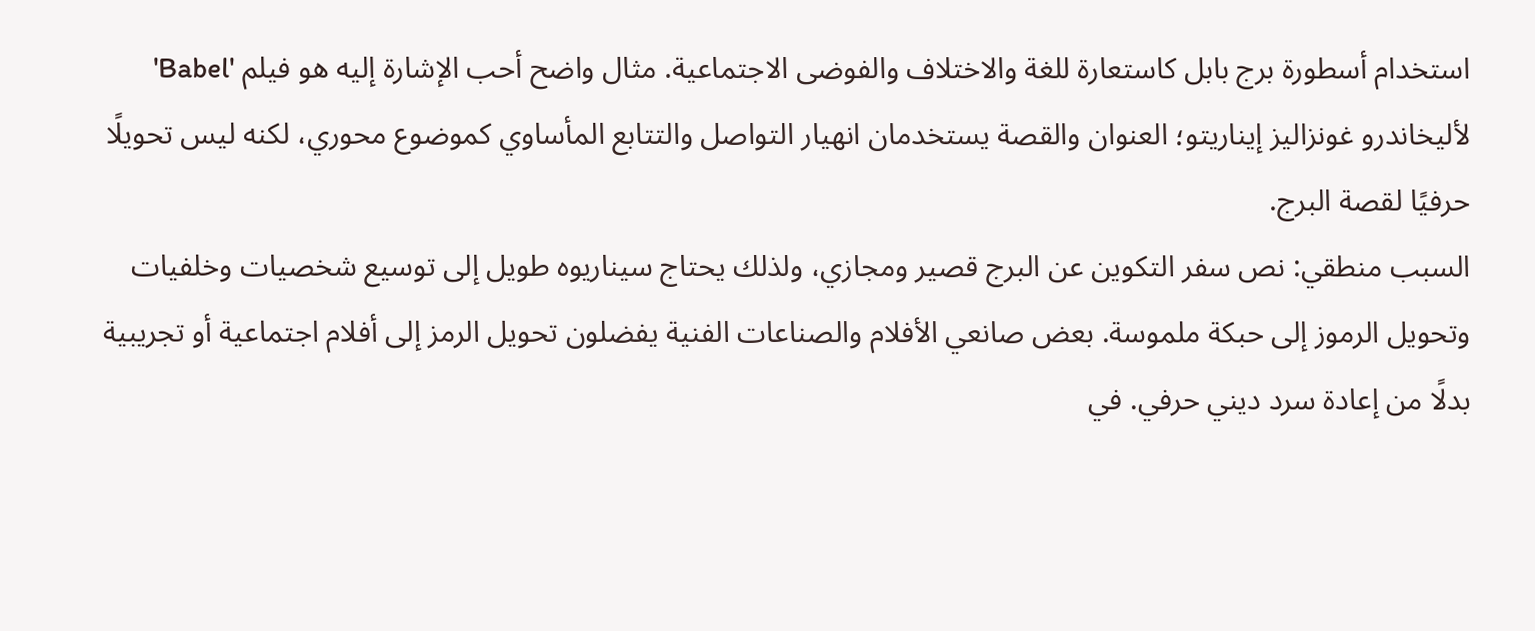استخدام أسطورة برج بابل كاستعارة للغة والاختلاف والفوضى الاجتماعية. مثال واضح أحب الإشارة إليه هو فيلم 'Babel' لأليخاندرو غونزاليز إيناريتو؛ العنوان والقصة يستخدمان انهيار التواصل والتتابع المأساوي كموضوع محوري، لكنه ليس تحويلًا حرفيًا لقصة البرج.
السبب منطقي: نص سفر التكوين عن البرج قصير ومجازي، ولذلك يحتاج سيناريوه طويل إلى توسيع شخصيات وخلفيات وتحويل الرموز إلى حبكة ملموسة. بعض صانعي الأفلام والصناعات الفنية يفضلون تحويل الرمز إلى أفلام اجتماعية أو تجريبية بدلًا من إعادة سرد ديني حرفي. في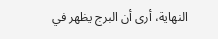النهاية، أرى أن البرج يظهر في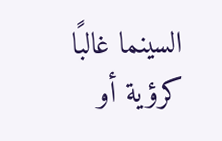السينما غالبًا كرؤية أو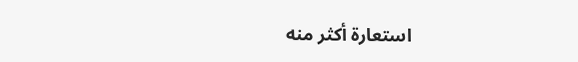استعارة أكثر منه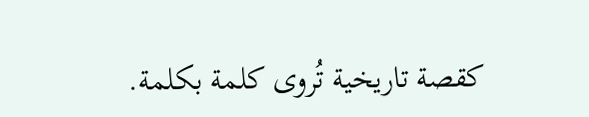كقصة تاريخية تُروى كلمة بكلمة.